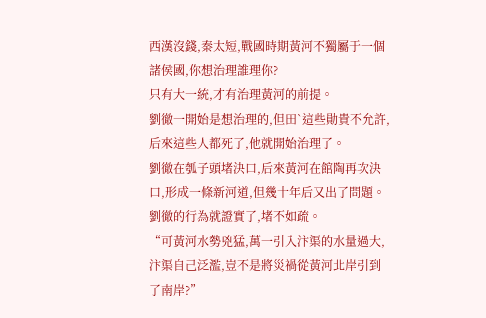西漢沒錢,秦太短,戰國時期黃河不獨屬于一個諸侯國,你想治理誰理你?
只有大一統,才有治理黃河的前提。
劉徹一開始是想治理的,但田`這些勛貴不允許,后來這些人都死了,他就開始治理了。
劉徹在瓠子頭堵決口,后來黃河在館陶再次決口,形成一條新河道,但幾十年后又出了問題。
劉徹的行為就證實了,堵不如疏。
“可黃河水勢兇猛,萬一引入汴渠的水量過大,汴渠自己泛濫,豈不是將災禍從黃河北岸引到了南岸?”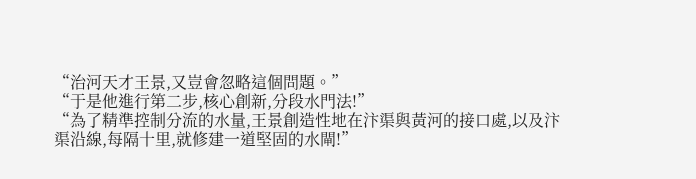“治河天才王景,又豈會忽略這個問題。”
“于是他進行第二步,核心創新,分段水門法!”
“為了精準控制分流的水量,王景創造性地在汴渠與黃河的接口處,以及汴渠沿線,每隔十里,就修建一道堅固的水閘!”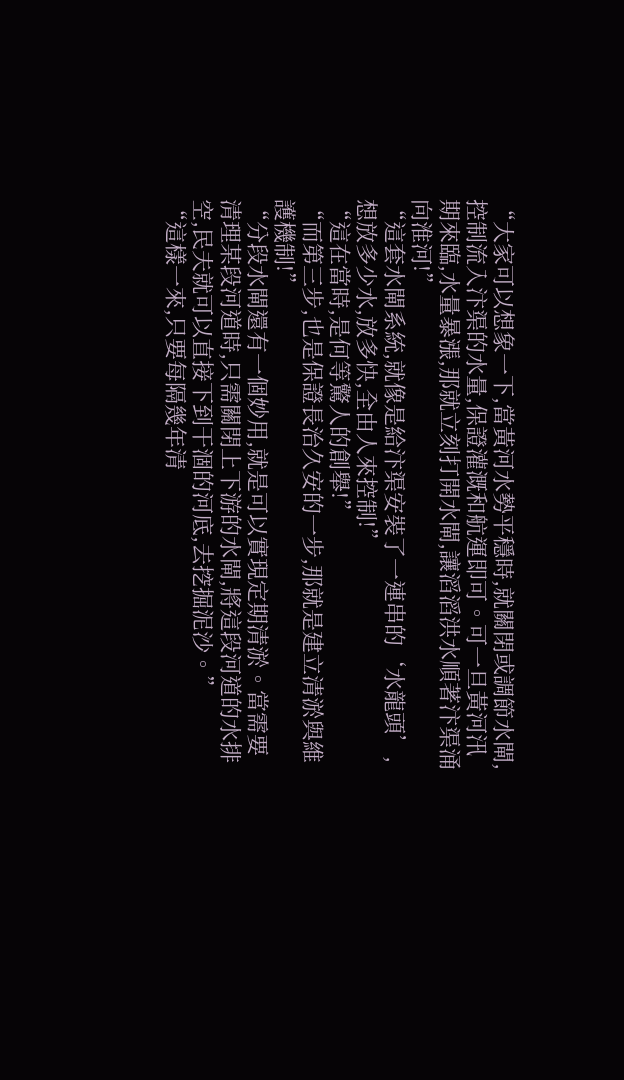“大家可以想象一下,當黃河水勢平穩時,就關閉或調節水閘,控制流入汴渠的水量,保證灌溉和航運即可。可一旦黃河汛期來臨,水量暴漲,那就立刻打開水閘,讓滔滔洪水順著汴渠涌向淮河!”
“這套水閘系統,就像是給汴渠安裝了一連串的‘水龍頭’,想放多少水,放多快,全由人來控制!”
“這在當時,是何等驚人的創舉!”
“而第三步,也是保證長治久安的一步,那就是建立清淤與維護機制!”
“分段水閘還有一個妙用,就是可以實現定期清淤。當需要清理某段河道時,只需關閉上下游的水閘,將這段河道的水排空,民夫就可以直接下到干涸的河底,去挖掘泥沙。”
“這樣一來,只要每隔幾年清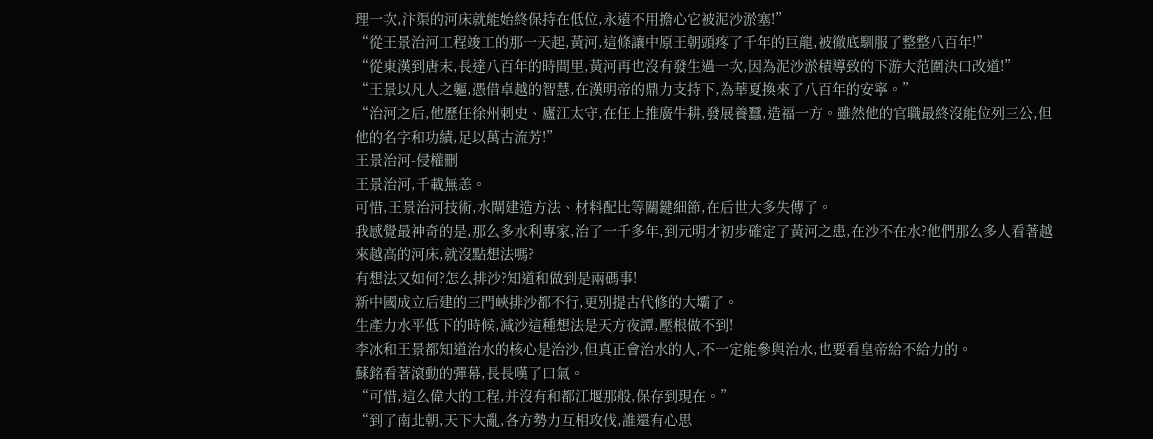理一次,汴渠的河床就能始終保持在低位,永遠不用擔心它被泥沙淤塞!”
“從王景治河工程竣工的那一天起,黃河,這條讓中原王朝頭疼了千年的巨龍,被徹底馴服了整整八百年!”
“從東漢到唐末,長達八百年的時間里,黃河再也沒有發生過一次,因為泥沙淤積導致的下游大范圍決口改道!”
“王景以凡人之軀,憑借卓越的智慧,在漢明帝的鼎力支持下,為華夏換來了八百年的安寧。”
“治河之后,他歷任徐州刺史、廬江太守,在任上推廣牛耕,發展養蠶,造福一方。雖然他的官職最終沒能位列三公,但他的名字和功績,足以萬古流芳!”
王景治河-侵權刪
王景治河,千載無恙。
可惜,王景治河技術,水閘建造方法、材料配比等關鍵細節,在后世大多失傳了。
我感覺最神奇的是,那么多水利專家,治了一千多年,到元明才初步確定了黃河之患,在沙不在水?他們那么多人看著越來越高的河床,就沒點想法嗎?
有想法又如何?怎么排沙?知道和做到是兩碼事!
新中國成立后建的三門峽排沙都不行,更別提古代修的大壩了。
生產力水平低下的時候,減沙這種想法是天方夜譚,壓根做不到!
李冰和王景都知道治水的核心是治沙,但真正會治水的人,不一定能參與治水,也要看皇帝給不給力的。
蘇銘看著滾動的彈幕,長長嘆了口氣。
“可惜,這么偉大的工程,并沒有和都江堰那般,保存到現在。”
“到了南北朝,天下大亂,各方勢力互相攻伐,誰還有心思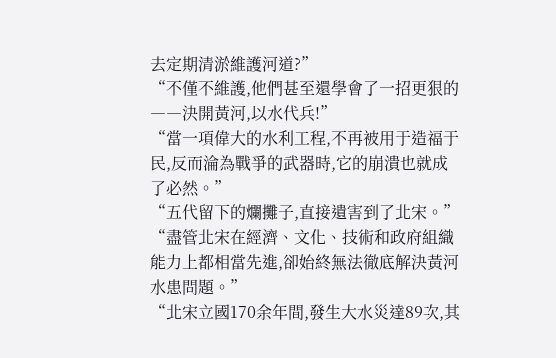去定期清淤維護河道?”
“不僅不維護,他們甚至還學會了一招更狠的――決開黃河,以水代兵!”
“當一項偉大的水利工程,不再被用于造福于民,反而淪為戰爭的武器時,它的崩潰也就成了必然。”
“五代留下的爛攤子,直接遺害到了北宋。”
“盡管北宋在經濟、文化、技術和政府組織能力上都相當先進,卻始終無法徹底解決黃河水患問題。”
“北宋立國170余年間,發生大水災達89次,其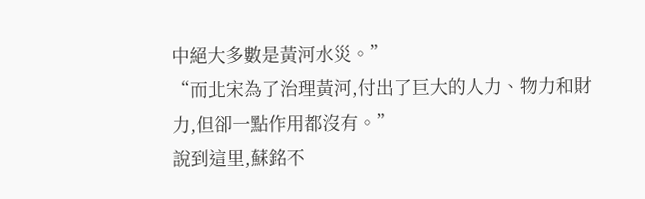中絕大多數是黃河水災。”
“而北宋為了治理黃河,付出了巨大的人力、物力和財力,但卻一點作用都沒有。”
說到這里,蘇銘不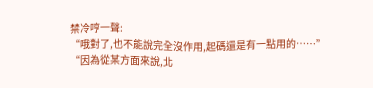禁冷哼一聲:
“哦對了,也不能說完全沒作用,起碼還是有一點用的……”
“因為從某方面來說,北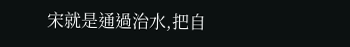宋就是通過治水,把自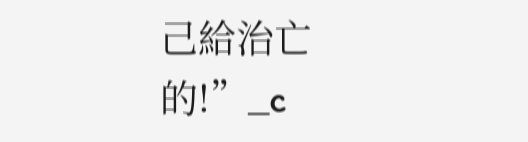己給治亡的!”_c